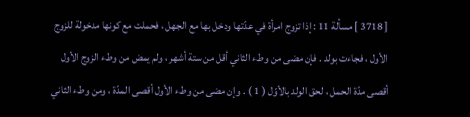[ 3718 ] مسألة 11 : إذا تزوج امرأة في عدّتها ودخل بها مع الجهل ، فحملت مع كونها مدخولة للزوج الأول ، فجاءت بولد . فإن مضى من وطء الثاني أقل من ستة أشهر ، ولم يمض من وطء الزوج الأول أقصى مدّة الحمل ، لحق الولد بالأوّل ( 1 ) . وإن مضى من وطء الأول أقصى المدّة ، ومن وطء الثاني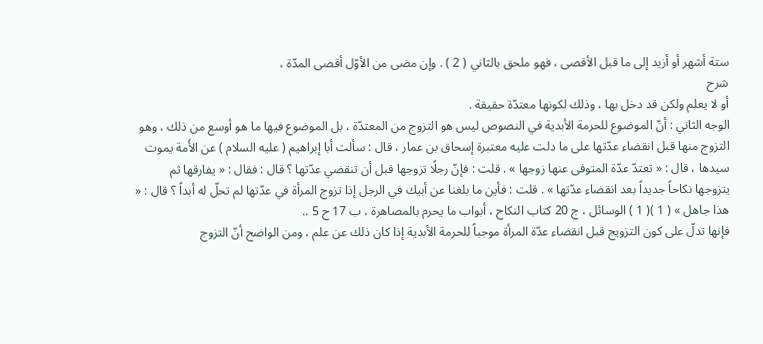ستة أشهر أو أزيد إلى ما قبل الأقصى ، فهو ملحق بالثاني ( 2 ) . وإن مضى من الأوّل أقصى المدّة ،
شرح
أو لا يعلم ولكن قد دخل بها ، وذلك لكونها معتدّة حقيقة .
الوجه الثاني : أنّ الموضوع للحرمة الأبدية في النصوص ليس هو التزوج من المعتدّة ، بل الموضوع فيها ما هو أوسع من ذلك ، وهو التزوج منها قبل انقضاء عدّتها على ما دلت عليه معتبرة إسحاق بن عمار ، قال : سألت أبا إبراهيم ( عليه السلام ) عن الأَمة يموت سيدها ، قال : « تعتدّ عدّة المتوفى عنها زوجها » . قلت : فإنّ رجلًا تزوجها قبل أن تنقضي عدّتها ؟ قال : فقال : « يفارقها ثم يتزوجها نكاحاً جديداً بعد انقضاء عدّتها » . قلت : فأين ما بلغنا عن أبيك في الرجل إذا تزوج المرأة في عدّتها لم تحلّ له أبداً ؟ قال : « هذا جاهل » ( 1 )( 1 ) الوسائل ، ج 20 كتاب النكاح ، أبواب ما يحرم بالمصاهرة ، ب 17 ح 5 ..
فإنها تدلّ على كون التزويج قبل انقضاء عدّة المرأة موجباً للحرمة الأبدية إذا كان ذلك عن علم ، ومن الواضح أنّ التزوج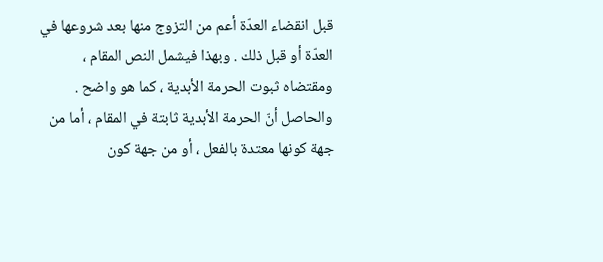قبل انقضاء العدّة أعم من التزوج منها بعد شروعها في العدّة أو قبل ذلك . وبهذا فيشمل النص المقام ، ومقتضاه ثبوت الحرمة الأبدية ، كما هو واضح .
والحاصل أنّ الحرمة الأبدية ثابتة في المقام ، أما من جهة كونها معتدة بالفعل ، أو من جهة كون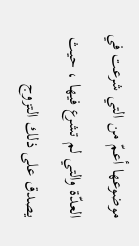موضوعها أعمّ من التي شرعت في العدّة والتي لم تشرع فيها ، حيث يصدق على ذلك التزوج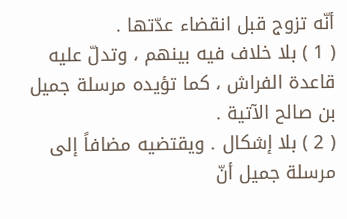أنّه تزوج قبل انقضاء عدّتها .
( 1 ) بلا خلاف فيه بينهم ، وتدلّ عليه قاعدة الفراش ، كما تؤيده مرسلة جميل بن صالح الآتية .
( 2 ) بلا إشكال . ويقتضيه مضافاً إلى مرسلة جميل أنّ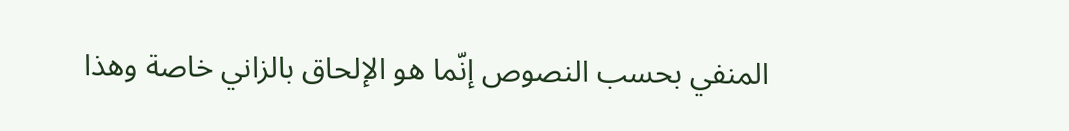المنفي بحسب النصوص إنّما هو الإلحاق بالزاني خاصة وهذا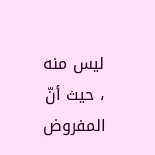ليس منه ، حيث أنّ المفروض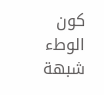كون الوطء شبهة